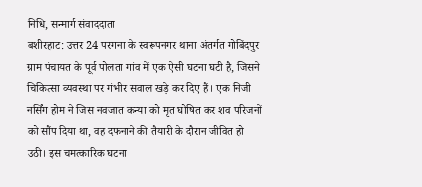निधि, सन्मार्ग संवाददाता
बशीरहाट: उत्तर 24 परगना के स्वरूपनगर थाना अंतर्गत गोबिंदपुर ग्राम पंचायत के पूर्व पोलता गांव में एक ऐसी घटना घटी है, जिसने चिकित्सा व्यवस्था पर गंभीर सवाल खड़े कर दिए हैं। एक निजी नर्सिंग होम ने जिस नवजात कन्या को मृत घोषित कर शव परिजनों को सौंप दिया था, वह दफनाने की तैयारी के दौरान जीवित हो उठी। इस चमत्कारिक घटना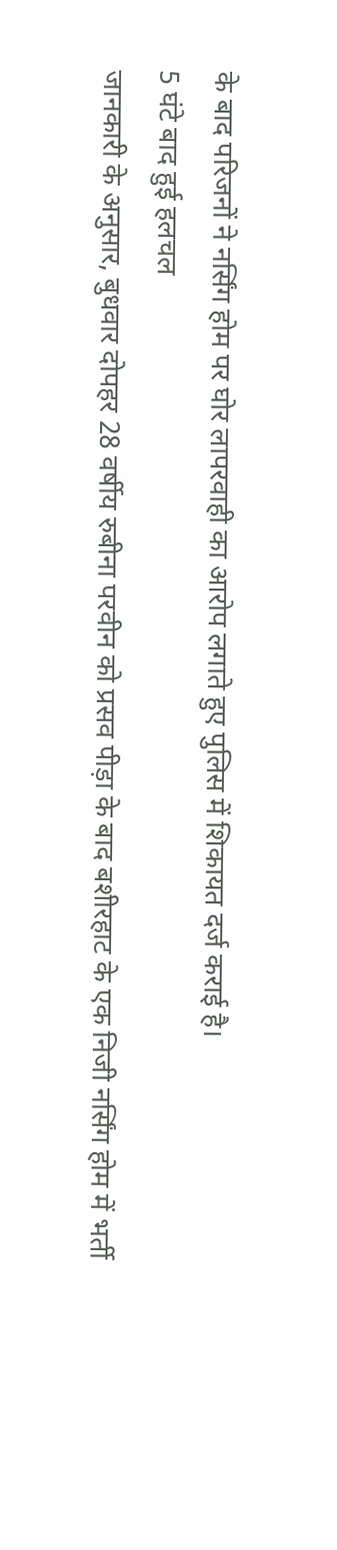के बाद परिजनों ने नर्सिंग होम पर घोर लापरवाही का आरोप लगाते हुए पुलिस में शिकायत दर्ज कराई है।
5 घंटे बाद हुई हलचल
जानकारी के अनुसार, बुधवार दोपहर 28 वर्षीय रुबीना परवीन को प्रसव पीड़ा के बाद बशीरहाट के एक निजी नर्सिंग होम में भर्ती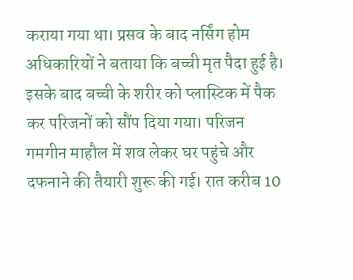कराया गया था। प्रसव के बाद नर्सिंग होम अधिकारियों ने बताया कि बच्ची मृत पैदा हुई है। इसके बाद बच्ची के शरीर को प्लास्टिक में पैक कर परिजनों को सौंप दिया गया। परिजन गमगीन माहौल में शव लेकर घर पहुंचे और दफनाने की तैयारी शुरू की गई। रात करीब 10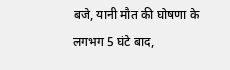बजे, यानी मौत की घोषणा के लगभग 5 घंटे बाद,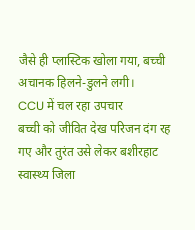जैसे ही प्लास्टिक खोला गया, बच्ची अचानक हिलने-डुलने लगी।
CCU में चल रहा उपचार
बच्ची को जीवित देख परिजन दंग रह गए और तुरंत उसे लेकर बशीरहाट स्वास्थ्य जिला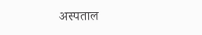अस्पताल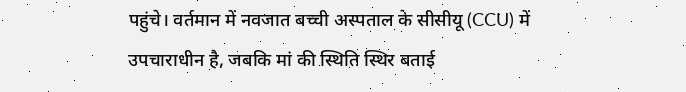पहुंचे। वर्तमान में नवजात बच्ची अस्पताल के सीसीयू (CCU) में उपचाराधीन है, जबकि मां की स्थिति स्थिर बताई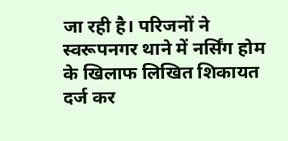जा रही है। परिजनों ने स्वरूपनगर थाने में नर्सिंग होम के खिलाफ लिखित शिकायत दर्ज कर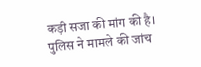कड़ी सजा की मांग की है। पुलिस ने मामले की जांच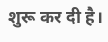शुरू कर दी है।